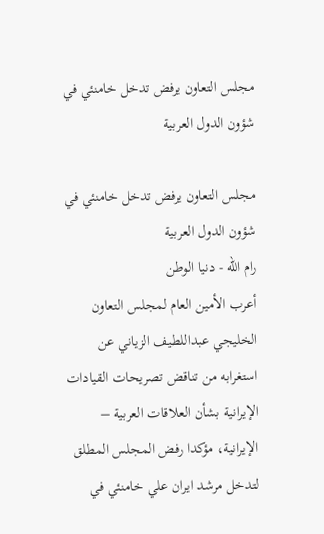مجلس التعاون يرفض تدخل خامنئي في شؤون الدول العربية

مجلس التعاون يرفض تدخل خامنئي في شؤون الدول العربية
رام الله - دنيا الوطن
أعرب الأمين العام لمجلس التعاون الخليجي عبداللطيف الزياني عن استغرابه من تناقض تصريحات القيادات الإيرانية بشأن العلاقات العربية – الإيرانية، مؤكدا رفض المجلس المطلق لتدخل مرشد ايران علي خامنئي في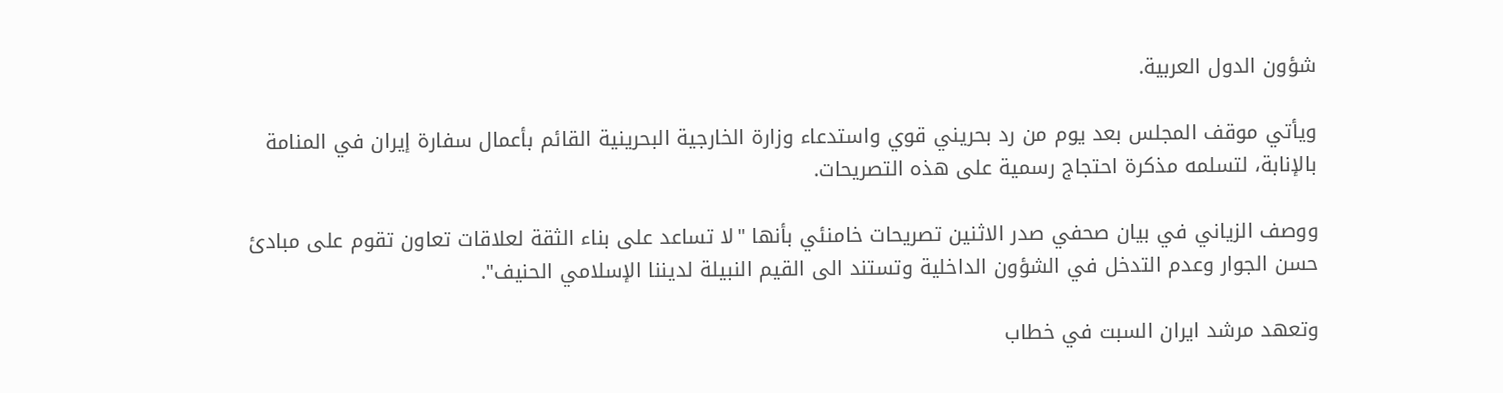شؤون الدول العربية.

ويأتي موقف المجلس بعد يوم من رد بحريني قوي واستدعاء وزارة الخارجية البحرينية القائم بأعمال سفارة إيران في المنامة بالإنابة، لتسلمه مذكرة احتجاج رسمية على هذه التصريحات.

ووصف الزياني في بيان صحفي صدر الاثنين تصريحات خامنئي بأنها "لا تساعد على بناء الثقة لعلاقات تعاون تقوم على مبادئ حسن الجوار وعدم التدخل في الشؤون الداخلية وتستند الى القيم النبيلة لديننا الإسلامي الحنيف".

وتعهد مرشد ايران السبت في خطاب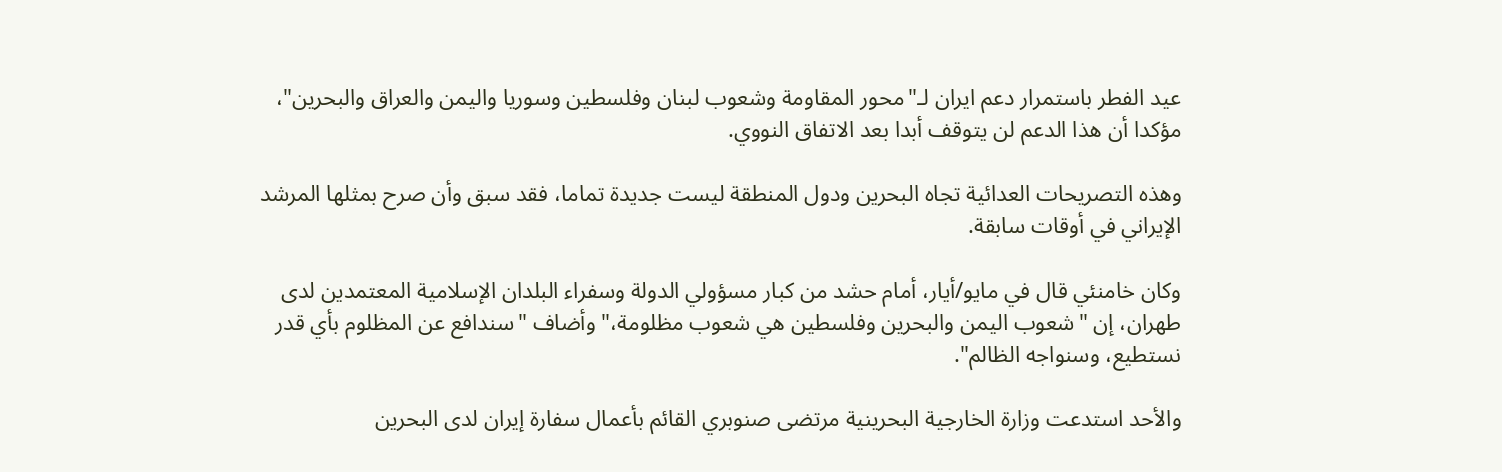عيد الفطر باستمرار دعم ايران لـ"محور المقاومة وشعوب لبنان وفلسطين وسوريا واليمن والعراق والبحرين"، مؤكدا أن هذا الدعم لن يتوقف أبدا بعد الاتفاق النووي.

وهذه التصريحات العدائية تجاه البحرين ودول المنطقة ليست جديدة تماما، فقد سبق وأن صرح بمثلها المرشد الإيراني في أوقات سابقة.

وكان خامنئي قال في مايو/أيار، أمام حشد من كبار مسؤولي الدولة وسفراء البلدان الإسلامية المعتمدين لدى طهران، إن "شعوب اليمن والبحرين وفلسطين هي شعوب مظلومة،" وأضاف "سندافع عن المظلوم بأي قدر نستطيع، وسنواجه الظالم".

والأحد استدعت وزارة الخارجية البحرينية مرتضى صنوبري القائم بأعمال سفارة إيران لدى البحرين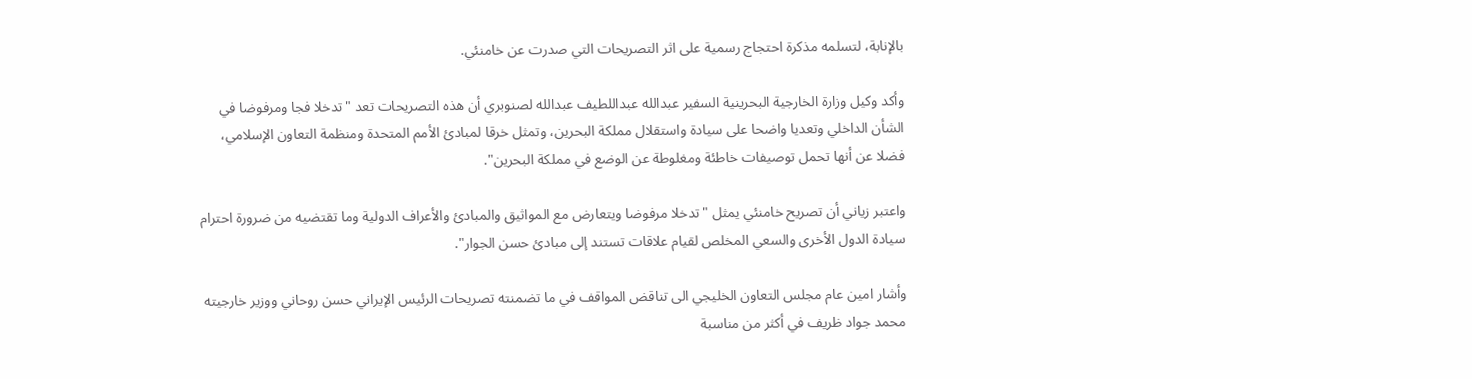بالإنابة، لتسلمه مذكرة احتجاج رسمية على اثر التصريحات التي صدرت عن خامنئي.

وأكد وكيل وزارة الخارجية البحرينية السفير عبدالله عبداللطيف عبدالله لصنوبري أن هذه التصريحات تعد "تدخلا فجا ومرفوضا في الشأن الداخلي وتعديا واضحا على سيادة واستقلال مملكة البحرين، وتمثل خرقا لمبادئ الأمم المتحدة ومنظمة التعاون الإسلامي، فضلا عن أنها تحمل توصيفات خاطئة ومغلوطة عن الوضع في مملكة البحرين".

واعتبر زياني أن تصريح خامنئي يمثل "تدخلا مرفوضا ويتعارض مع المواثيق والمبادئ والأعراف الدولية وما تقتضيه من ضرورة احترام سيادة الدول الأخرى والسعي المخلص لقيام علاقات تستند إلى مبادئ حسن الجوار".

وأشار امين عام مجلس التعاون الخليجي الى تناقض المواقف في ما تضمنته تصريحات الرئيس الإيراني حسن روحاني ووزير خارجيته محمد جواد ظريف في أكثر من مناسبة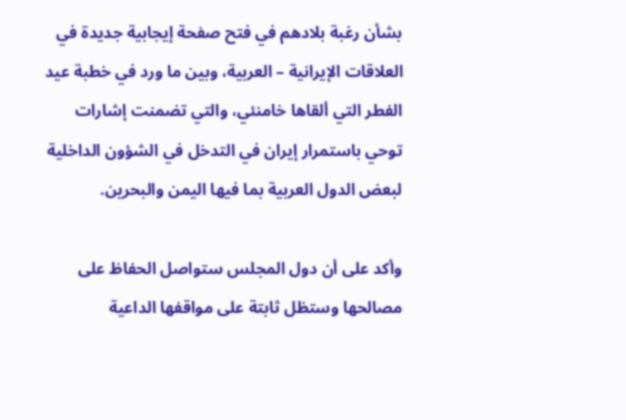بشأن رغبة بلادهم في فتح صفحة إيجابية جديدة في العلاقات الإيرانية – العربية، وبين ما ورد في خطبة عيد الفطر التي ألقاها خامنئي، والتي تضمنت إشارات توحي باستمرار إيران في التدخل في الشؤون الداخلية لبعض الدول العربية بما فيها اليمن والبحرين.

وأكد على أن دول المجلس ستواصل الحفاظ على مصالحها وستظل ثابتة على مواقفها الداعية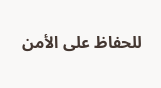للحفاظ على الأمن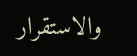والاستقرار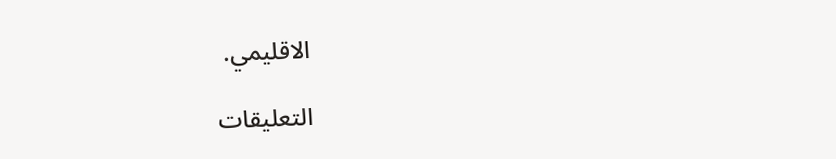الاقليمي.

التعليقات